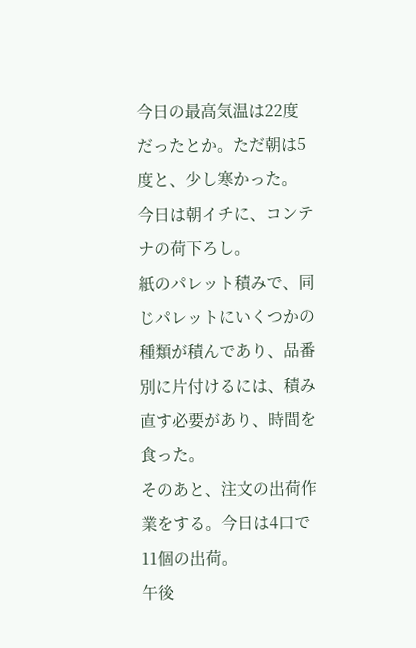今日の最高気温は22度だったとか。ただ朝は5度と、少し寒かった。
今日は朝イチに、コンテナの荷下ろし。
紙のパレット積みで、同じパレットにいくつかの種類が積んであり、品番別に片付けるには、積み直す必要があり、時間を食った。
そのあと、注文の出荷作業をする。今日は4口で11個の出荷。
午後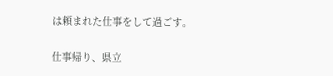は頼まれた仕事をして過ごす。

仕事帰り、県立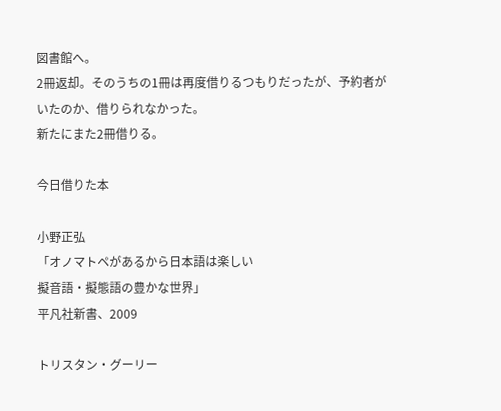図書館へ。
2冊返却。そのうちの1冊は再度借りるつもりだったが、予約者がいたのか、借りられなかった。
新たにまた2冊借りる。

今日借りた本

小野正弘
「オノマトペがあるから日本語は楽しい
擬音語・擬態語の豊かな世界」
平凡社新書、2009

トリスタン・グーリー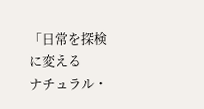「日常を探検に変える
ナチュラル・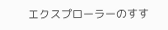エクスプローラーのすす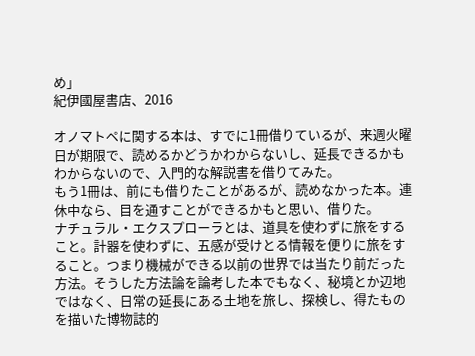め」
紀伊國屋書店、2016

オノマトペに関する本は、すでに1冊借りているが、来週火曜日が期限で、読めるかどうかわからないし、延長できるかもわからないので、入門的な解説書を借りてみた。
もう1冊は、前にも借りたことがあるが、読めなかった本。連休中なら、目を通すことができるかもと思い、借りた。
ナチュラル・エクスプローラとは、道具を使わずに旅をすること。計器を使わずに、五感が受けとる情報を便りに旅をすること。つまり機械ができる以前の世界では当たり前だった方法。そうした方法論を論考した本でもなく、秘境とか辺地ではなく、日常の延長にある土地を旅し、探検し、得たものを描いた博物誌的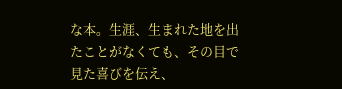な本。生涯、生まれた地を出たことがなくても、その目で見た喜びを伝え、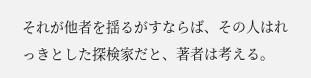それが他者を揺るがすならば、その人はれっきとした探検家だと、著者は考える。